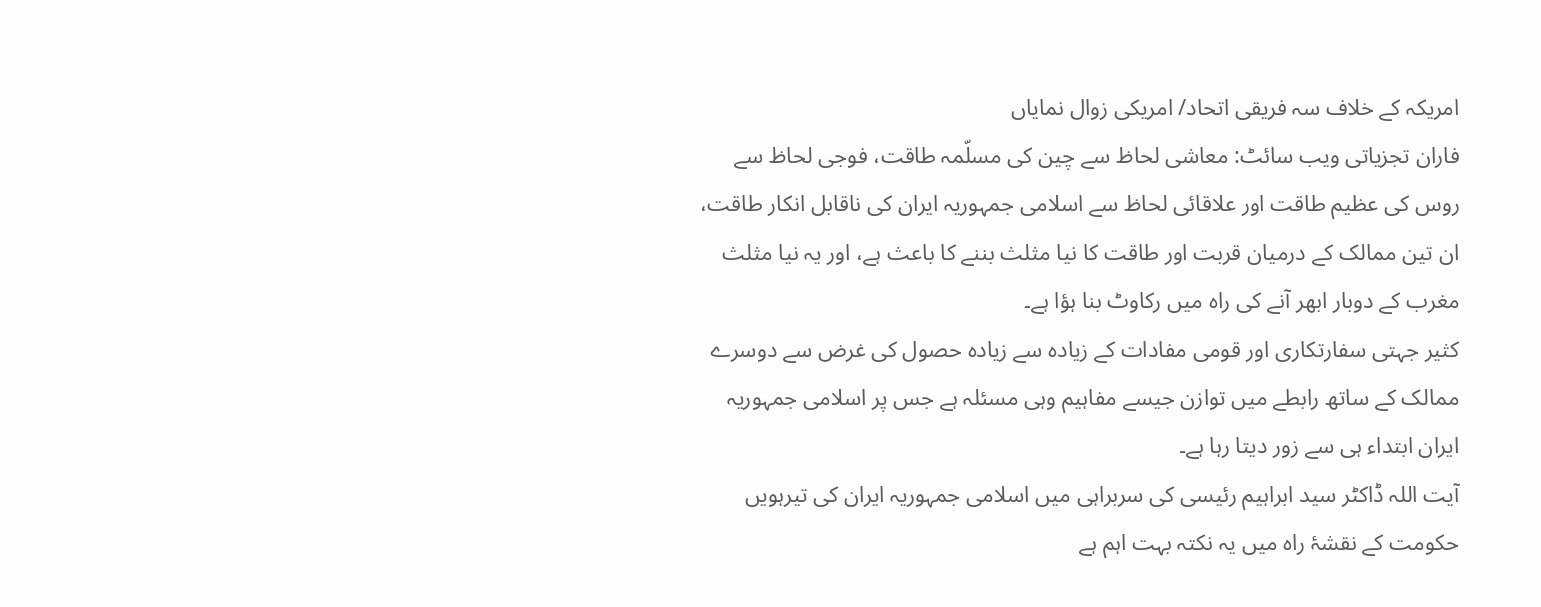امریکہ کے خلاف سہ فریقی اتحاد/ امریکی زوال نمایاں
فاران تجزیاتی ویب سائٹ: معاشی لحاظ سے چین کی مسلّمہ طاقت، فوجی لحاظ سے روس کی عظیم طاقت اور علاقائی لحاظ سے اسلامی جمہوریہ ایران کی ناقابل انکار طاقت، ان تین ممالک کے درمیان قربت اور طاقت کا نیا مثلث بننے کا باعث ہے، اور یہ نیا مثلث مغرب کے دوبار ابھر آنے کی راہ میں رکاوٹ بنا ہؤا ہے۔
کثیر جہتی سفارتکاری اور قومی مفادات کے زیادہ سے زیادہ حصول کی غرض سے دوسرے ممالک کے ساتھ رابطے میں توازن جیسے مفاہیم وہی مسئلہ ہے جس پر اسلامی جمہوریہ ایران ابتداء ہی سے زور دیتا رہا ہے۔
آیت اللہ ڈاکٹر سید ابراہیم رئیسی کی سربراہی میں اسلامی جمہوریہ ایران کی تیرہویں حکومت کے نقشۂ راہ میں یہ نکتہ بہت اہم ہے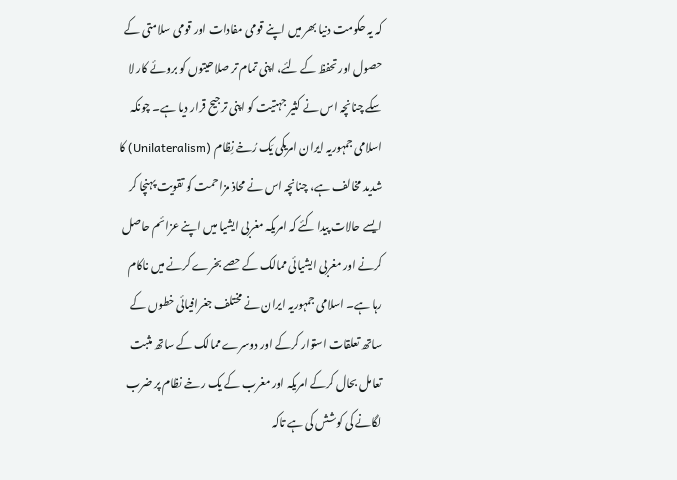کہ یہ حکومت دنیا بھر میں اپنے قومی مفادات اور قومی سلامتی کے حصول اور تحفظ کے لئے، اپنی تمام تر صلاحیتوں کو بروئے کار لا سکے چنانچہ اس نے کثیر جہتیت کو اپنی ترجیح قرار دیا ہے۔ چونکہ اسلامی جمہوریہ ایران امریکی یَک رُخے نِظام (Unilateralism) کا شدید مخالف ہے، چنانچہ اس نے محاذ مزاحمت کو تقویت پہنچا کر ایسے حالات پیدا کئے کہ امریکہ مغربی ایشیا میں اپنے عزائم حاصل کرنے اور مغربی ایشیائی ممالک کے حصے بخرے کرنے میں ناکام رہا ہے۔ اسلامی جمہوریہ ایران نے مختلف جغرافیائی خطوں کے ساتھ تعلقات استوار کرکے اور دوسرے ممالک کے ساتھ مثبت تعامل بحال کرکے امریکہ اور مغرب کے یک رخے نظام پر ضرب لگانے کی کوشش کی ہے تاکہ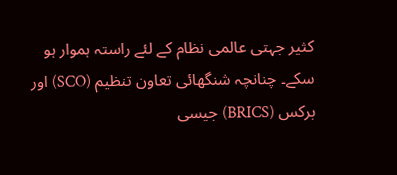کثیر جہتی عالمی نظام کے لئے راستہ ہموار ہو سکے۔ چنانچہ شنگھائی تعاون تنظیم (SCO) اور برکس (BRICS) جیسی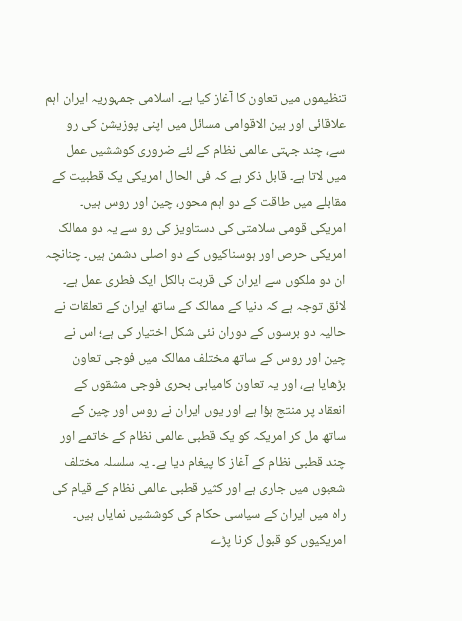تنظیموں میں تعاون کا آغاز کیا ہے۔ اسلامی جمہوریہ ایران اہم علاقائی اور بین الاقوامی مسائل میں اپنی پوزیشن کی رو سے، چند جہتی عالمی نظام کے لئے ضروری کوششیں عمل میں لاتا ہے۔ قابل ذکر ہے کہ فی الحال امریکی یک قطبیت کے مقابلے میں طاقت کے دو اہم محور، چین اور روس ہیں۔
امریکی قومی سلامتی کی دستاویز کی رو سے یہ دو ممالک امریکی حرص اور ہوسناکیوں کے دو اصلی دشمن ہیں۔ چنانچہ ان دو ملکوں سے ایران کی قربت بالکل ایک فطری عمل ہے۔ لائق توجہ ہے کہ دنیا کے ممالک کے ساتھ ایران کے تعلقات نے حالیہ دو برسوں کے دوران نئی شکل اختیار کی ہے؛ اس نے چین اور روس کے ساتھ مختلف ممالک میں فوجی تعاون بڑھایا ہے، اور یہ تعاون کامیابی بحری فوجی مشقوں کے انعقاد پر منتج ہؤا ہے اور یوں ایران نے روس اور چین کے ساتھ مل کر امریکہ کو یک قطبی عالمی نظام کے خاتمے اور چند قطبی نظام کے آغاز کا پیغام دیا ہے۔ یہ سلسلہ مختلف شعبوں میں جاری ہے اور کثیر قطبی عالمی نظام کے قیام کی راہ میں ایران کے سیاسی حکام کی کوششیں نمایاں ہیں۔
امریکیوں کو قبول کرنا پڑے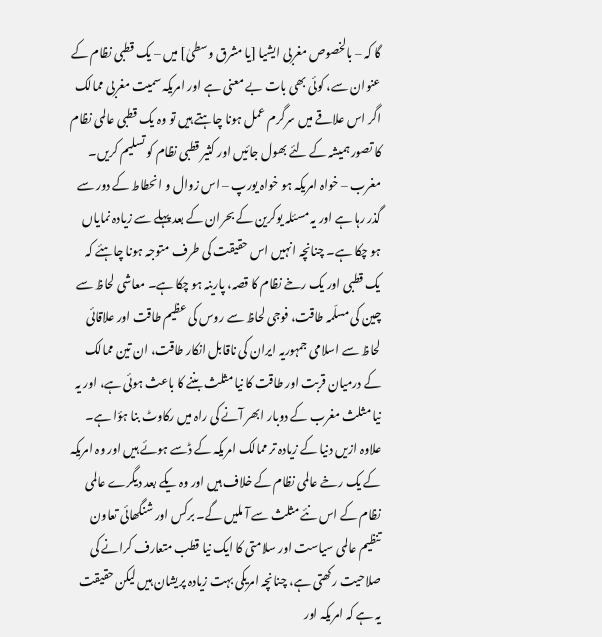گا کہ – بالخصوص مغربی ایشیا [یا مشرق وسطیٰ] میں – یک قطبی نظام کے عنوان سے، کوئی بھی بات بے معنی ہے اور امریکہ سمیت مغربی ممالک اگر اس علاقے میں سرگرم عمل ہونا چاہتے ہیں تو وہ یک قطبی عالمی نظام کا تصور ہمیشہ کے لئے بھول جائیں اور کثیر قطبی نظام کو تسلیم کریں۔ مغرب – خواہ امریکہ ہو خواہ یورپ – اس زوال و انحطاط کے دور سے گذر رہا ہے اور یہ مسئلہ یوکرین کے بحران کے بعد پہلے سے زیادہ نمایاں ہو چکا ہے۔ چنانچہ انہیں اس حقیقت کی طرف متوجہ ہونا چاہئے کہ یک قطبی اور یک رخے نظام کا قصہ، پارینہ ہو چکا ہے۔ معاشی لحاظ سے چین کی مسلّمہ طاقت، فوجی لحاظ سے روس کی عظیم طاقت اور علاقائی لحاظ سے اسلامی جمہوریہ ایران کی ناقابل انکار طاقت، ان تین ممالک کے درمیان قربت اور طاقت کا نیا مثلث بننے کا باعث ہوئی ہے، اور یہ نیا مثلث مغرب کے دوبار ابھر آنے کی راہ میں رکاوٹ بنا ہؤا ہے۔
علاوہ ازیں دنیا کے زیادہ تر ممالک امریکہ کے ڈسے ہوئے ہیں اور وہ امریکہ کے یک رخے عالمی نظام کے خلاف ہیں اور وہ یکے بعد دیگرے عالمی نظام کے اس نئے مثلث سے آ ملیں گے۔ برکس اور شنگھائی تعاون تنظیم عالمی سیاست اور سلامتی کا ایک نیا قطب متعارف کرانے کی صلاحیت رکھتی ہے، چنانچہ امریکی بہت زیادہ پریشان ہیں لیکن حقیقت یہ ہے کہ امریکہ اور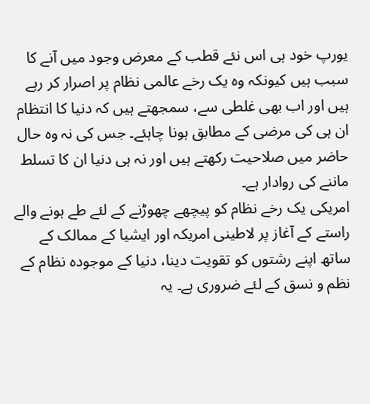یورپ خود ہی اس نئے قطب کے معرض وجود میں آنے کا سبب ہیں کیونکہ وہ یک رخے عالمی نظام پر اصرار کر رہے ہیں اور اب بھی غلطی سے، سمجھتے ہیں کہ دنیا کا انتظام ان ہی کی مرضی کے مطابق ہونا چاہئے۔ جس کی نہ وہ حال حاضر میں صلاحیت رکھتے ہیں اور نہ ہی دنیا ان کا تسلط ماننے کی روادار ہے۔
امریکی یک رخے نظام کو پیچھے چھوڑنے کے لئے طے ہونے والے راستے کے آغاز پر لاطینی امریکہ اور ایشیا کے ممالک کے ساتھ اپنے رشتوں کو تقویت دینا، دنیا کے موجودہ نظام کے نظم و نسق کے لئے ضروری ہے۔ یہ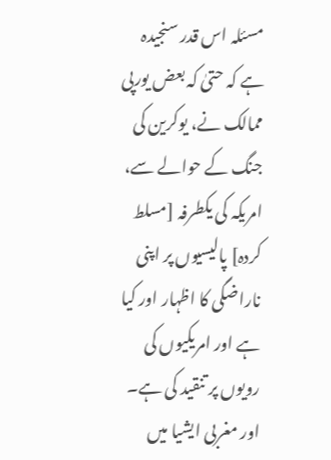مسئلہ اس قدر سنجیدہ ہے کہ حتیٰ کہ بعض یورپی ممالک نے، یوکرین کی جنگ کے حوالے سے، امریکہ کی یکطرفہ [مسلط کردہ] پالیسیوں پر اپنی ناراضگی کا اظہار اور کیا ہے اور امریکیوں کی رویوں پر تنقید کی ہے۔ اور مغربی ایشیا میں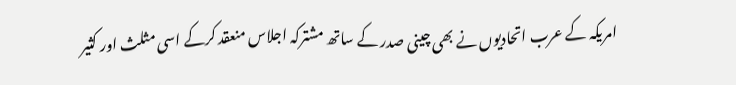امریکہ کے عرب اتحادیوں نے بھی چینی صدر کے ساتھ مشترکہ اجلاس منعقد کرکے اسی مثلث اور کثیر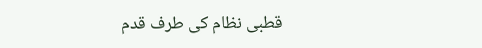قطبی نظام کی طرف قدم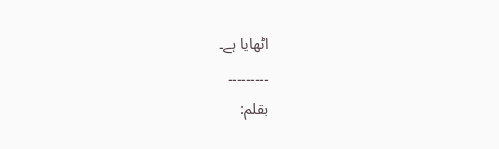اٹھایا ہے۔
۔۔۔۔۔۔۔۔۔
بقلم: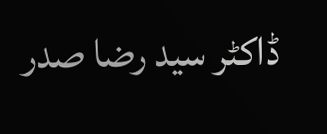ڈاکٹر سید رضا صدر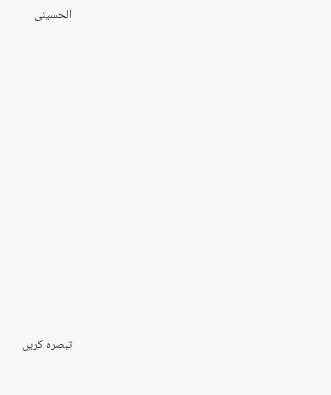الحسینی













تبصرہ کریں